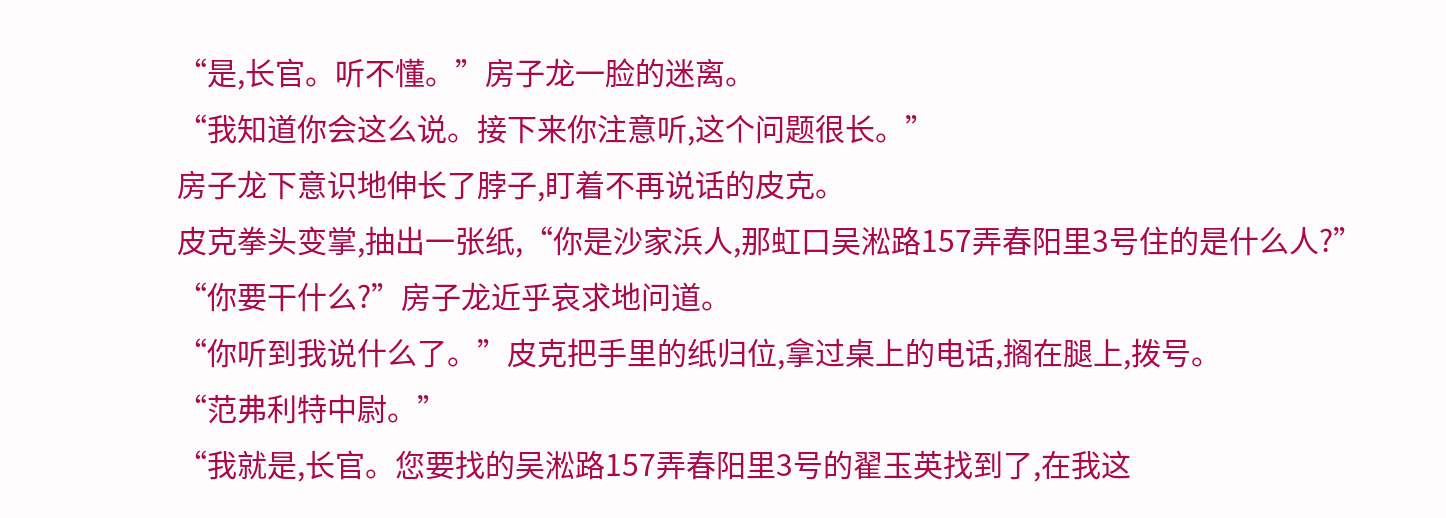“是,长官。听不懂。”房子龙一脸的迷离。
“我知道你会这么说。接下来你注意听,这个问题很长。”
房子龙下意识地伸长了脖子,盯着不再说话的皮克。
皮克拳头变掌,抽出一张纸,“你是沙家浜人,那虹口吴淞路157弄春阳里3号住的是什么人?”
“你要干什么?”房子龙近乎哀求地问道。
“你听到我说什么了。”皮克把手里的纸归位,拿过桌上的电话,搁在腿上,拨号。
“范弗利特中尉。”
“我就是,长官。您要找的吴淞路157弄春阳里3号的翟玉英找到了,在我这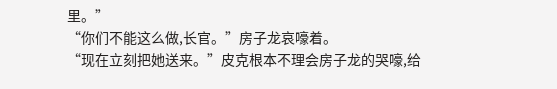里。”
“你们不能这么做,长官。”房子龙哀嚎着。
“现在立刻把她送来。”皮克根本不理会房子龙的哭嚎,给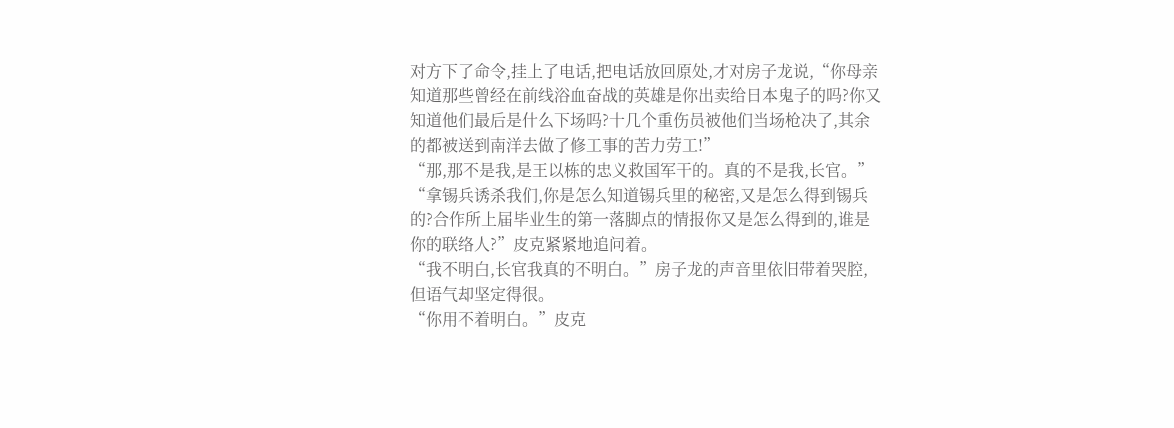对方下了命令,挂上了电话,把电话放回原处,才对房子龙说,“你母亲知道那些曾经在前线浴血奋战的英雄是你出卖给日本鬼子的吗?你又知道他们最后是什么下场吗?十几个重伤员被他们当场枪决了,其余的都被送到南洋去做了修工事的苦力劳工!”
“那,那不是我,是王以栋的忠义救国军干的。真的不是我,长官。”
“拿锡兵诱杀我们,你是怎么知道锡兵里的秘密,又是怎么得到锡兵的?合作所上届毕业生的第一落脚点的情报你又是怎么得到的,谁是你的联络人?”皮克紧紧地追问着。
“我不明白,长官我真的不明白。”房子龙的声音里依旧带着哭腔,但语气却坚定得很。
“你用不着明白。”皮克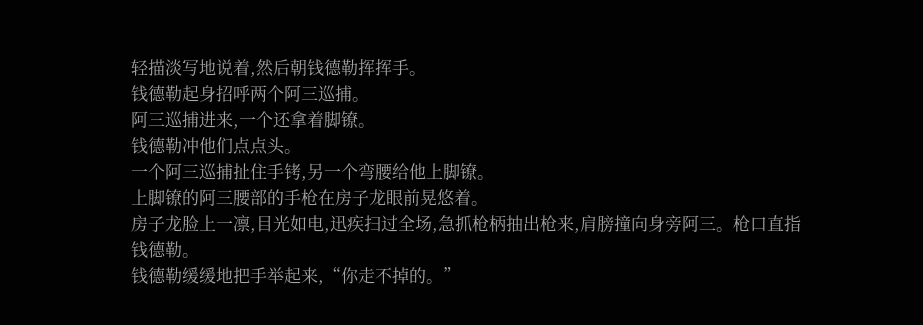轻描淡写地说着,然后朝钱德勒挥挥手。
钱德勒起身招呼两个阿三巡捕。
阿三巡捕进来,一个还拿着脚镣。
钱德勒冲他们点点头。
一个阿三巡捕扯住手铐,另一个弯腰给他上脚镣。
上脚镣的阿三腰部的手枪在房子龙眼前晃悠着。
房子龙脸上一凛,目光如电,迅疾扫过全场,急抓枪柄抽出枪来,肩膀撞向身旁阿三。枪口直指钱德勒。
钱德勒缓缓地把手举起来,“你走不掉的。”